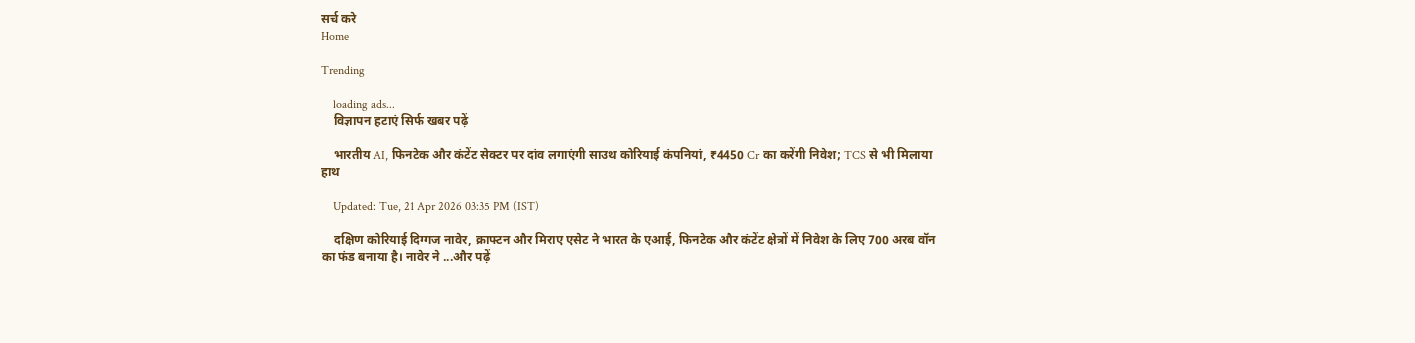सर्च करे
Home

Trending

    loading ads...
    विज्ञापन हटाएं सिर्फ खबर पढ़ें

    भारतीय AI, फिनटेक और कंटेंट सेक्टर पर दांव लगाएंगी साउथ कोरियाई कंपनियां, ₹4450 Cr का करेंगी निवेश; TCS से भी मिलाया हाथ

    Updated: Tue, 21 Apr 2026 03:35 PM (IST)

    दक्षिण कोरियाई दिग्गज नावेर, क्राफ्टन और मिराए एसेट ने भारत के एआई, फिनटेक और कंटेंट क्षेत्रों में निवेश के लिए 700 अरब वॉन का फंड बनाया है। नावेर ने ...और पढ़ें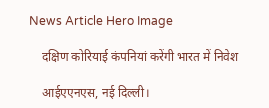News Article Hero Image

    दक्षिण कोरियाई कंपनियां करेंगी भारत में निवेश

    आईएएनएस, नई दिल्ली।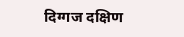दिग्गज दक्षिण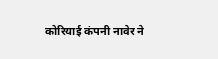कोरियाई कंपनी नावेर ने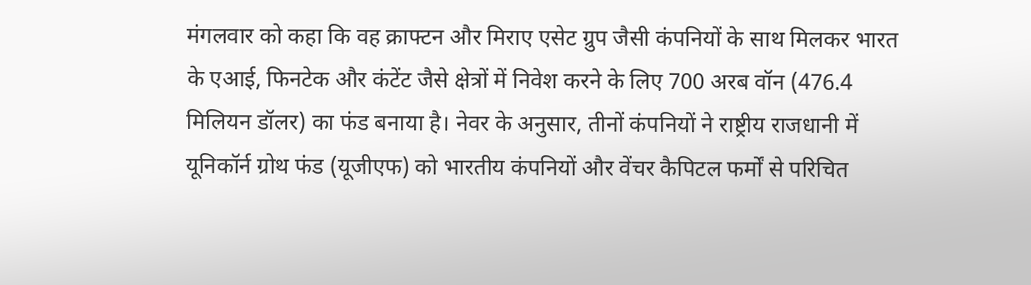मंगलवार को कहा कि वह क्राफ्टन और मिराए एसेट ग्रुप जैसी कंपनियों के साथ मिलकर भारत के एआई, फिनटेक और कंटेंट जैसे क्षेत्रों में निवेश करने के लिए 700 अरब वॉन (476.4 मिलियन डॉलर) का फंड बनाया है। नेवर के अनुसार, तीनों कंपनियों ने राष्ट्रीय राजधानी में यूनिकॉर्न ग्रोथ फंड (यूजीएफ) को भारतीय कंपनियों और वेंचर कैपिटल फर्मों से परिचित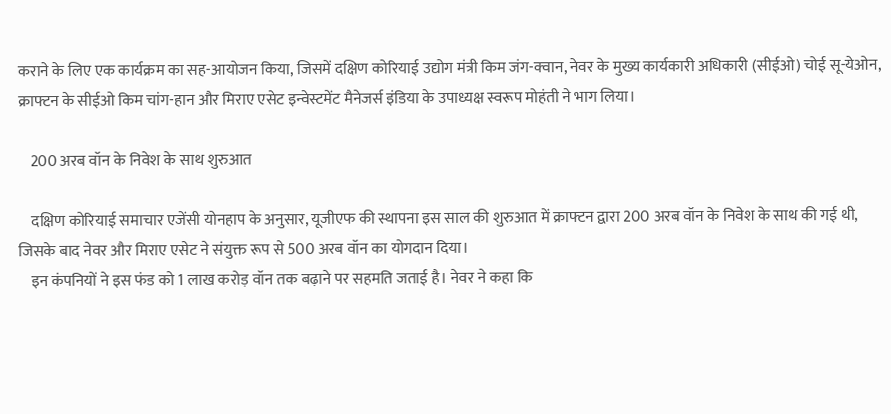कराने के लिए एक कार्यक्रम का सह-आयोजन किया, जिसमें दक्षिण कोरियाई उद्योग मंत्री किम जंग-क्वान, नेवर के मुख्य कार्यकारी अधिकारी (सीईओ) चोई सू-येओन, क्राफ्टन के सीईओ किम चांग-हान और मिराए एसेट इन्वेस्टमेंट मैनेजर्स इंडिया के उपाध्यक्ष स्वरूप मोहंती ने भाग लिया।

    200 अरब वॉन के निवेश के साथ शुरुआत

    दक्षिण कोरियाई समाचार एजेंसी योनहाप के अनुसार, यूजीएफ की स्थापना इस साल की शुरुआत में क्राफ्टन द्वारा 200 अरब वॉन के निवेश के साथ की गई थी, जिसके बाद नेवर और मिराए एसेट ने संयुक्त रूप से 500 अरब वॉन का योगदान दिया।
    इन कंपनियों ने इस फंड को 1 लाख करोड़ वॉन तक बढ़ाने पर सहमति जताई है। नेवर ने कहा कि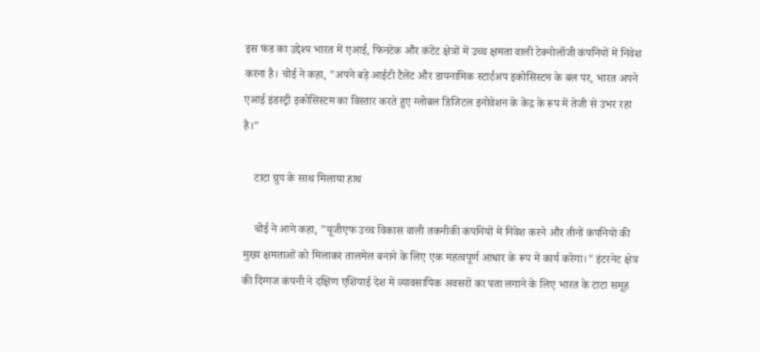इस फंड का उद्देश्य भारत में एआई, फिनटेक और कंटेंट क्षेत्रों में उच्च क्षमता वाली टेक्नोलॉजी कंपनियों में निवेश करना है। चोई ने कहा, "अपने बड़े आईटी टैलेंट और डायनामिक स्टार्टअप इकोसिस्टम के बल पर, भारत अपने एआई इंडस्ट्री इकोसिस्टम का विस्तार करते हुए ग्लोबल डिजिटल इनोवेशन के केंद्र के रूप में तेजी से उभर रहा है।"

    टाटा ग्रुप के साथ मिलाया हाथ

    चोई ने आगे कहा, "यूजीएफ उच्च विकास वाली तकनीकी कंपनियों में निवेश करने और तीनों कंपनियों की मुख्य क्षमताओं को मिलाकर तालमेल बनाने के लिए एक महत्वपूर्ण आधार के रूप में कार्य करेगा।" इंटरनेट क्षेत्र की दिग्गज कंपनी ने दक्षिण एशियाई देश में व्यावसायिक अवसरों का पता लगाने के लिए भारत के टाटा समूह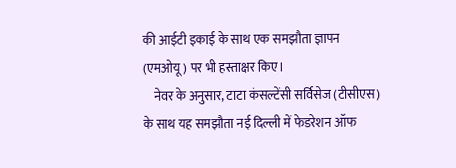की आईटी इकाई के साथ एक समझौता ज्ञापन (एमओयू) पर भी हस्ताक्षर किए।
    नेवर के अनुसार, टाटा कंसल्टेंसी सर्विसेज (टीसीएस) के साथ यह समझौता नई दिल्ली में फेडरेशन ऑफ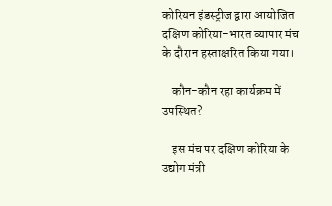कोरियन इंडस्ट्रीज द्वारा आयोजित दक्षिण कोरिया-भारत व्यापार मंच के दौरान हस्ताक्षरित किया गया।

    कौन-कौन रहा कार्यक्रम में उपस्थित?

    इस मंच पर दक्षिण कोरिया के उद्योग मंत्री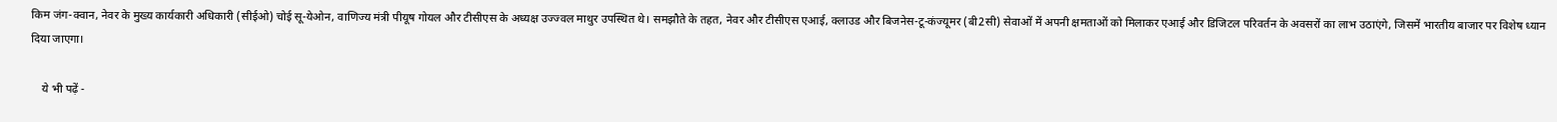किम जंग-क्वान, नेवर के मुख्य कार्यकारी अधिकारी (सीईओ) चोई सू-येओन, वाणिज्य मंत्री पीयूष गोयल और टीसीएस के अध्यक्ष उज्ज्वल माथुर उपस्थित थे। समझौते के तहत, नेवर और टीसीएस एआई, क्लाउड और बिजनेस-टू-कंज्यूमर (बी2सी) सेवाओं में अपनी क्षमताओं को मिलाकर एआई और डिजिटल परिवर्तन के अवसरों का लाभ उठाएंगे, जिसमें भारतीय बाजार पर विशेष ध्यान दिया जाएगा।

    ये भी पढ़ें -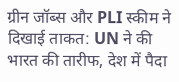ग्रीन जॉब्स और PLI स्कीम ने दिखाई ताकत: UN ने की भारत की तारीफ, देश में पैदा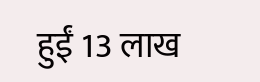हुईं 13 लाख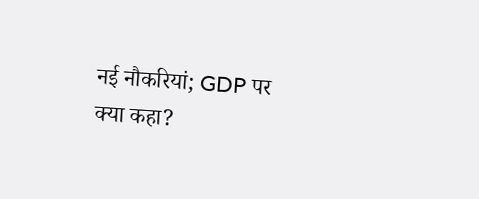नई नौकरियां; GDP पर क्या कहा?